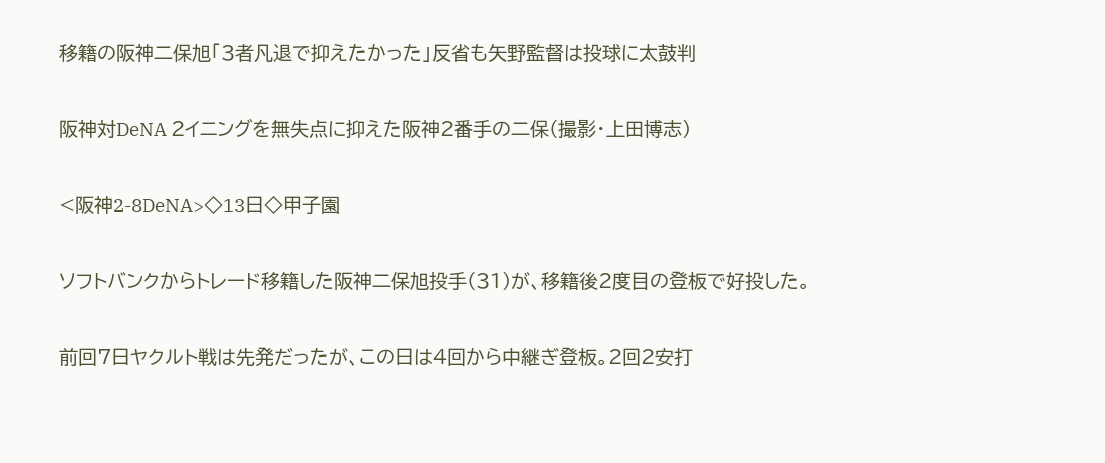移籍の阪神二保旭「3者凡退で抑えたかった」反省も矢野監督は投球に太鼓判

阪神対DeNA 2イニングを無失点に抑えた阪神2番手の二保(撮影・上田博志)

<阪神2-8DeNA>◇13日◇甲子園

ソフトバンクからトレード移籍した阪神二保旭投手(31)が、移籍後2度目の登板で好投した。

前回7日ヤクルト戦は先発だったが、この日は4回から中継ぎ登板。2回2安打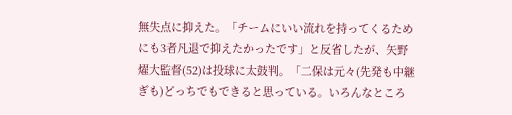無失点に抑えた。「チームにいい流れを持ってくるためにも3者凡退で抑えたかったです」と反省したが、矢野燿大監督(52)は投球に太鼓判。「二保は元々(先発も中継ぎも)どっちでもできると思っている。いろんなところ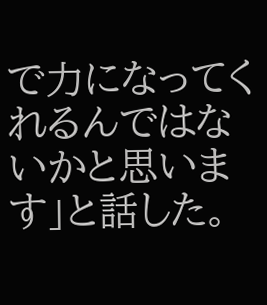で力になってくれるんではないかと思います」と話した。